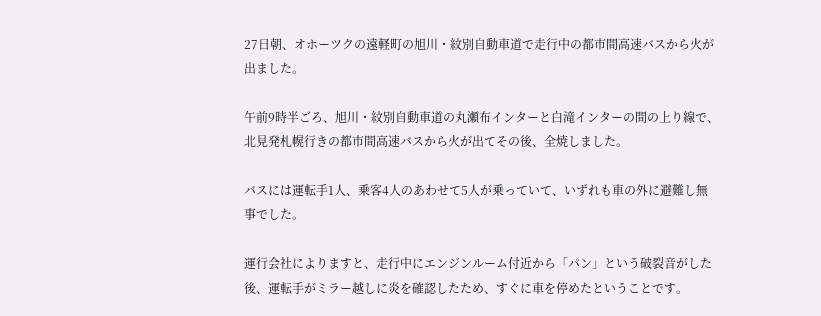27日朝、オホーツクの遠軽町の旭川・紋別自動車道で走行中の都市間高速バスから火が出ました。

午前9時半ごろ、旭川・紋別自動車道の丸瀬布インターと白滝インターの間の上り線で、北見発札幌行きの都市間高速バスから火が出てその後、全焼しました。

バスには運転手1人、乗客4人のあわせて5人が乗っていて、いずれも車の外に避難し無事でした。

運行会社によりますと、走行中にエンジンルーム付近から「パン」という破裂音がした後、運転手がミラー越しに炎を確認したため、すぐに車を停めたということです。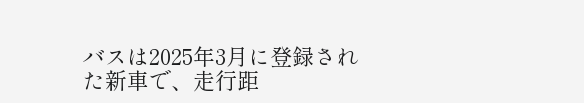バスは2025年3月に登録された新車で、走行距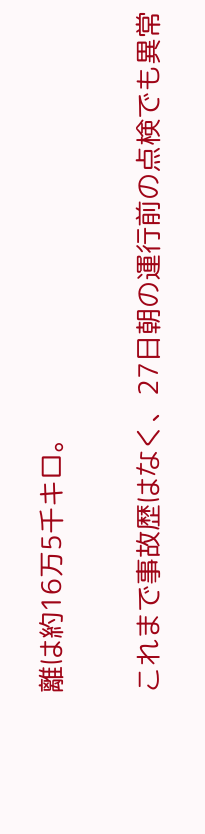離は約16万5千キロ。

これまで事故歴はなく、27日朝の運行前の点検でも異常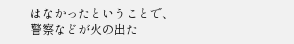はなかったということで、警察などが火の出た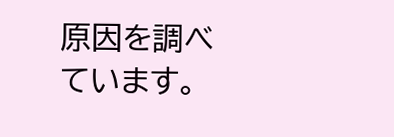原因を調べています。